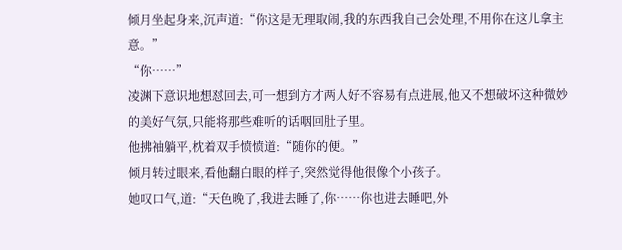倾月坐起身来,沉声道:“你这是无理取闹,我的东西我自己会处理,不用你在这儿拿主意。”
“你……”
凌渊下意识地想怼回去,可一想到方才两人好不容易有点进展,他又不想破坏这种微妙的美好气氛,只能将那些难听的话咽回肚子里。
他拂袖躺平,枕着双手愤愤道:“随你的便。”
倾月转过眼来,看他翻白眼的样子,突然觉得他很像个小孩子。
她叹口气,道:“天色晚了,我进去睡了,你……你也进去睡吧,外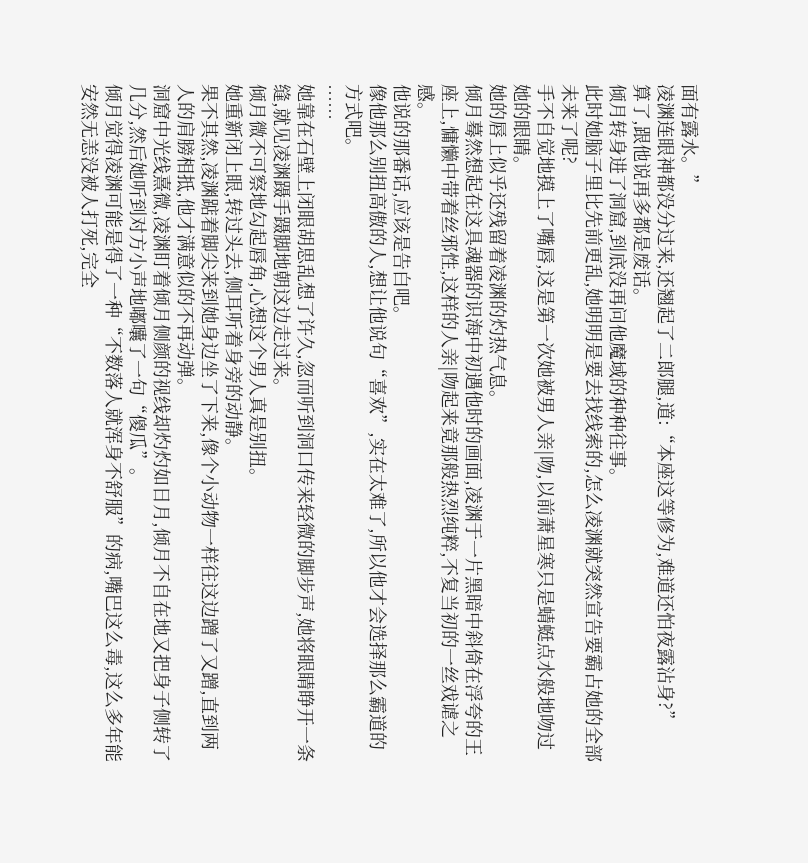面有露水。”
凌渊连眼神都没分过来,还翘起了二郎腿,道:“本座这等修为,难道还怕夜露沾身?”
算了,跟他说再多都是废话。
倾月转身进了洞窟,到底没再问他魔域的种种往事。
此时她脑子里比先前更乱,她明明是要去找线索的,怎么凌渊就突然宣告要霸占她的全部未来了呢?
手不自觉地摸上了嘴唇,这是第一次她被男人亲|吻,以前萧星寒只是蜻蜓点水般地吻过她的眼睛。
她的唇上似乎还残留着凌渊的灼热气息。
倾月蓦然想起在这具魂器的识海中初遇他时的画面,凌渊于一片黑暗中斜倚在浮夸的王座上,慵懒中带着丝邪性,这样的人亲|吻起来竟那般热烈纯粹,不复当初的一丝戏谑之感。
他说的那番话,应该是告白吧。
像他那么别扭高傲的人,想让他说句“喜欢”,实在太难了,所以他才会选择那么霸道的方式吧。
……
她靠在石壁上闭眼胡思乱想了许久,忽而听到洞口传来轻微的脚步声,她将眼睛睁开一条缝,就见凌渊蹑手蹑脚地朝这边走过来。
倾月微不可察地勾起唇角,心想这个男人真是别扭。
她重新闭上眼,转过头去,侧耳听着身旁的动静。
果不其然,凌渊踮着脚尖来到她身边坐了下来,像个小动物一样往这边蹭了又蹭,直到两人的肩膀相抵,他才满意似的不再动弹。
洞窟中光线熹微,凌渊盯着倾月侧颜的视线却灼灼如日月,倾月不自在地又把身子侧转了几分,然后她听到对方小声地嘟囔了一句“傻瓜”。
倾月觉得凌渊可能是得了一种“不数落人就浑身不舒服”的病,嘴巴这么毒,这么多年能安然无恙没被人打死,完全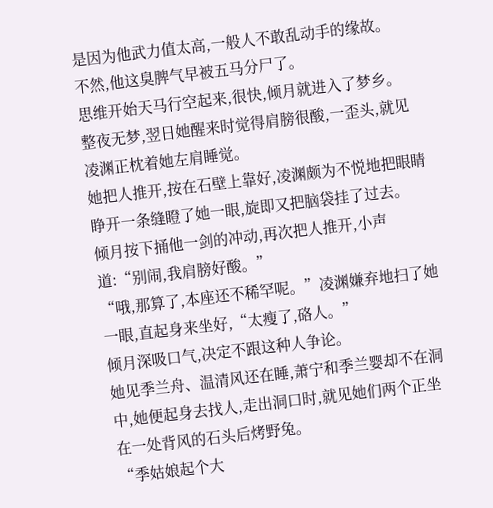是因为他武力值太高,一般人不敢乱动手的缘故。
不然,他这臭脾气早被五马分尸了。
思维开始天马行空起来,很快,倾月就进入了梦乡。
整夜无梦,翌日她醒来时觉得肩膀很酸,一歪头,就见凌渊正枕着她左肩睡觉。
她把人推开,按在石壁上靠好,凌渊颇为不悦地把眼睛睁开一条缝瞪了她一眼,旋即又把脑袋挂了过去。
倾月按下捅他一剑的冲动,再次把人推开,小声道:“别闹,我肩膀好酸。”
“哦,那算了,本座还不稀罕呢。”凌渊嫌弃地扫了她一眼,直起身来坐好,“太瘦了,硌人。”
倾月深吸口气,决定不跟这种人争论。
她见季兰舟、温清风还在睡,萧宁和季兰婴却不在洞中,她便起身去找人,走出洞口时,就见她们两个正坐在一处背风的石头后烤野兔。
“季姑娘起个大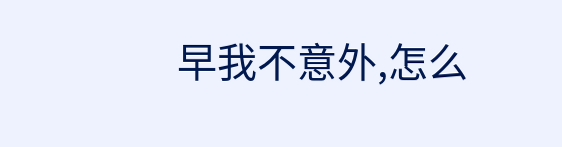早我不意外,怎么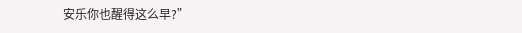安乐你也醒得这么早?”